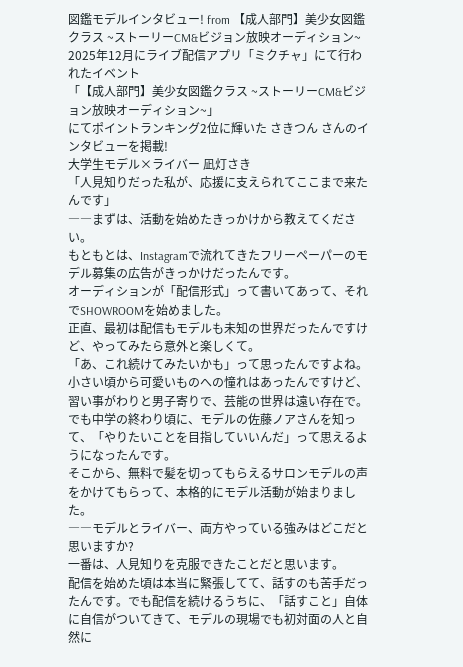図鑑モデルインタビュー! from 【成人部門】美少女図鑑クラス ~ストーリーCM&ビジョン放映オーディション~
2025年12月にライブ配信アプリ「ミクチャ」にて行われたイベント
「【成人部門】美少女図鑑クラス ~ストーリーCM&ビジョン放映オーディション~」
にてポイントランキング2位に輝いた さきつん さんのインタビューを掲載!
大学生モデル×ライバー 凪灯さき
「人見知りだった私が、応援に支えられてここまで来たんです」
――まずは、活動を始めたきっかけから教えてください。
もともとは、Instagramで流れてきたフリーペーパーのモデル募集の広告がきっかけだったんです。
オーディションが「配信形式」って書いてあって、それでSHOWROOMを始めました。
正直、最初は配信もモデルも未知の世界だったんですけど、やってみたら意外と楽しくて。
「あ、これ続けてみたいかも」って思ったんですよね。
小さい頃から可愛いものへの憧れはあったんですけど、習い事がわりと男子寄りで、芸能の世界は遠い存在で。でも中学の終わり頃に、モデルの佐藤ノアさんを知って、「やりたいことを目指していいんだ」って思えるようになったんです。
そこから、無料で髪を切ってもらえるサロンモデルの声をかけてもらって、本格的にモデル活動が始まりました。
――モデルとライバー、両方やっている強みはどこだと思いますか?
一番は、人見知りを克服できたことだと思います。
配信を始めた頃は本当に緊張してて、話すのも苦手だったんです。でも配信を続けるうちに、「話すこと」自体に自信がついてきて、モデルの現場でも初対面の人と自然に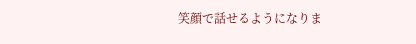笑顔で話せるようになりま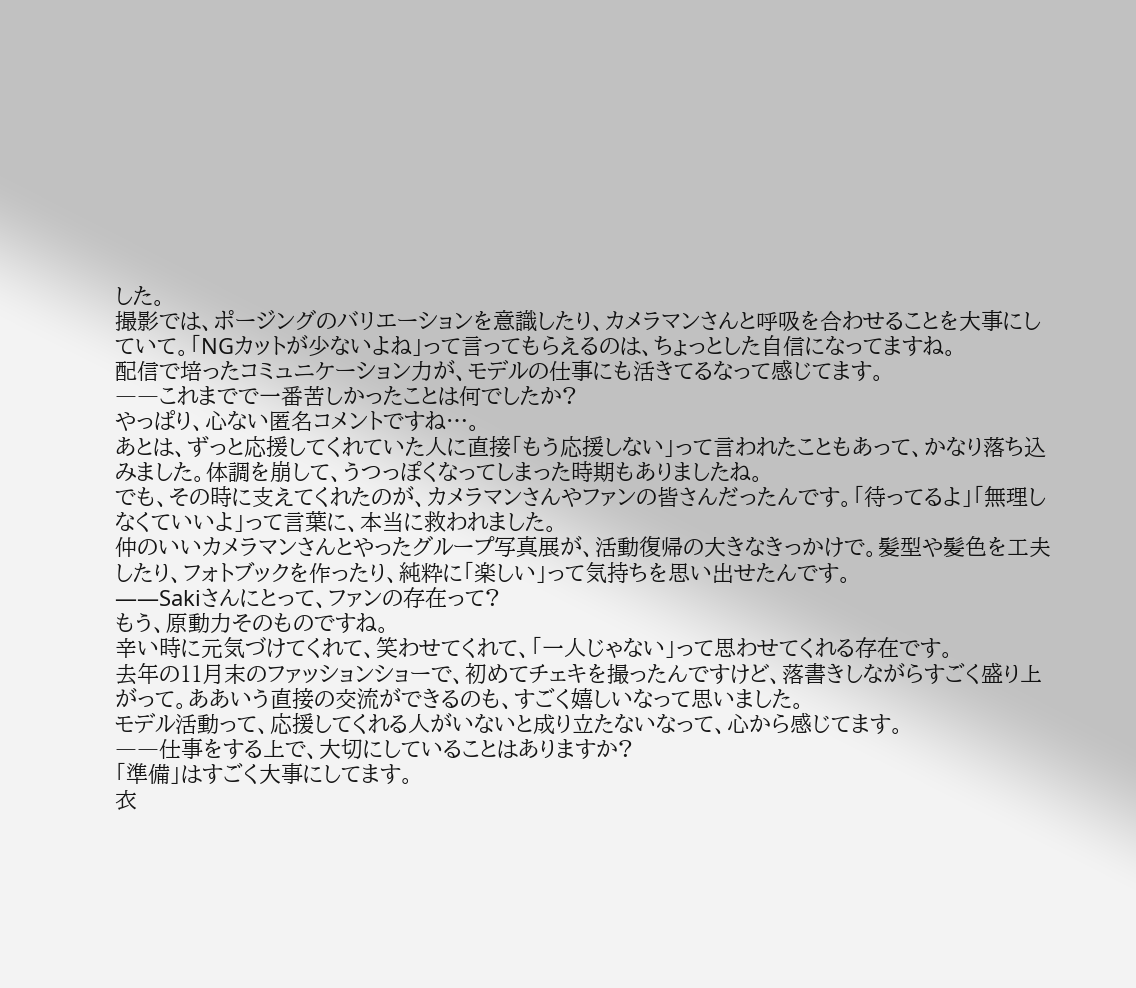した。
撮影では、ポージングのバリエーションを意識したり、カメラマンさんと呼吸を合わせることを大事にしていて。「NGカットが少ないよね」って言ってもらえるのは、ちょっとした自信になってますね。
配信で培ったコミュニケーション力が、モデルの仕事にも活きてるなって感じてます。
――これまでで一番苦しかったことは何でしたか?
やっぱり、心ない匿名コメントですね…。
あとは、ずっと応援してくれていた人に直接「もう応援しない」って言われたこともあって、かなり落ち込みました。体調を崩して、うつっぽくなってしまった時期もありましたね。
でも、その時に支えてくれたのが、カメラマンさんやファンの皆さんだったんです。「待ってるよ」「無理しなくていいよ」って言葉に、本当に救われました。
仲のいいカメラマンさんとやったグループ写真展が、活動復帰の大きなきっかけで。髪型や髪色を工夫したり、フォトブックを作ったり、純粋に「楽しい」って気持ちを思い出せたんです。
――Sakiさんにとって、ファンの存在って?
もう、原動力そのものですね。
辛い時に元気づけてくれて、笑わせてくれて、「一人じゃない」って思わせてくれる存在です。
去年の11月末のファッションショーで、初めてチェキを撮ったんですけど、落書きしながらすごく盛り上がって。ああいう直接の交流ができるのも、すごく嬉しいなって思いました。
モデル活動って、応援してくれる人がいないと成り立たないなって、心から感じてます。
――仕事をする上で、大切にしていることはありますか?
「準備」はすごく大事にしてます。
衣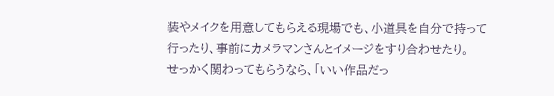装やメイクを用意してもらえる現場でも、小道具を自分で持って行ったり、事前にカメラマンさんとイメージをすり合わせたり。
せっかく関わってもらうなら、「いい作品だっ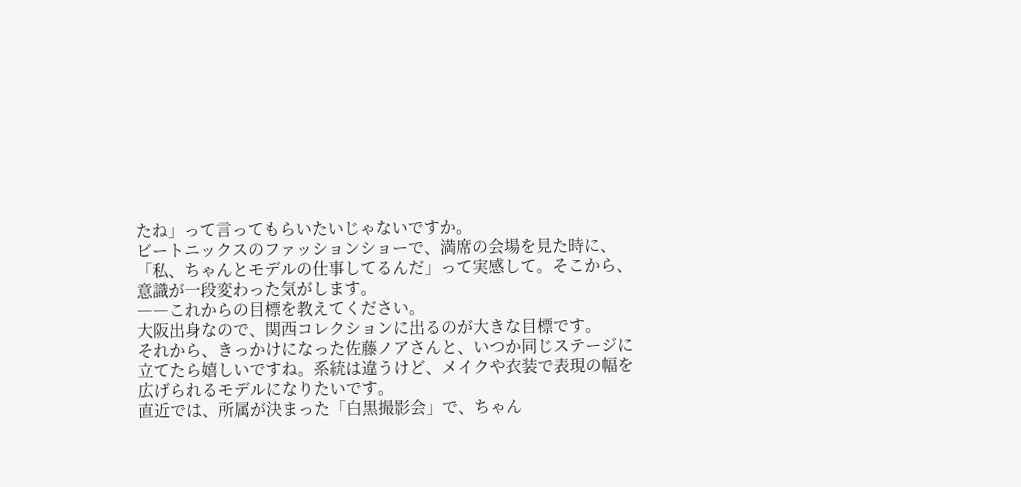たね」って言ってもらいたいじゃないですか。
ビートニックスのファッションショーで、満席の会場を見た時に、「私、ちゃんとモデルの仕事してるんだ」って実感して。そこから、意識が一段変わった気がします。
――これからの目標を教えてください。
大阪出身なので、関西コレクションに出るのが大きな目標です。
それから、きっかけになった佐藤ノアさんと、いつか同じステージに立てたら嬉しいですね。系統は違うけど、メイクや衣装で表現の幅を広げられるモデルになりたいです。
直近では、所属が決まった「白黒撮影会」で、ちゃん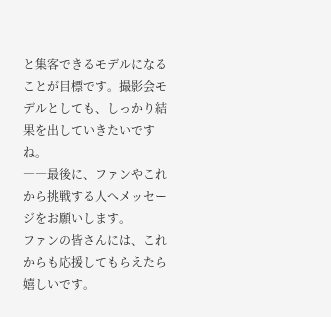と集客できるモデルになることが目標です。撮影会モデルとしても、しっかり結果を出していきたいですね。
――最後に、ファンやこれから挑戦する人へメッセージをお願いします。
ファンの皆さんには、これからも応援してもらえたら嬉しいです。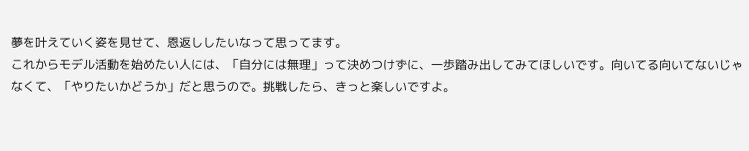夢を叶えていく姿を見せて、恩返ししたいなって思ってます。
これからモデル活動を始めたい人には、「自分には無理」って決めつけずに、一歩踏み出してみてほしいです。向いてる向いてないじゃなくて、「やりたいかどうか」だと思うので。挑戦したら、きっと楽しいですよ。